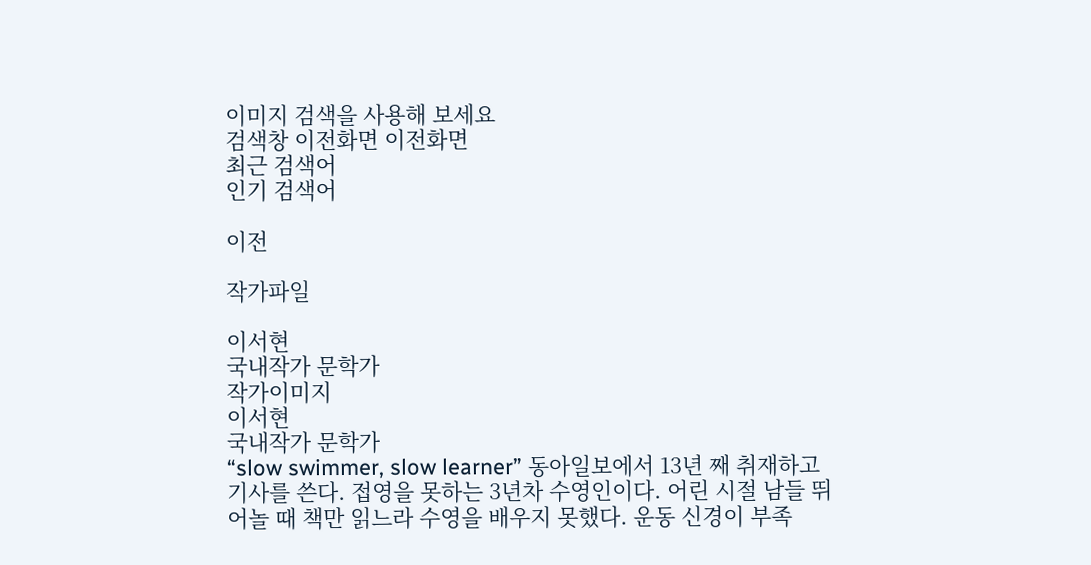이미지 검색을 사용해 보세요
검색창 이전화면 이전화면
최근 검색어
인기 검색어

이전

작가파일

이서현
국내작가 문학가
작가이미지
이서현
국내작가 문학가
“slow swimmer, slow learner” 동아일보에서 13년 째 취재하고 기사를 쓴다. 접영을 못하는 3년차 수영인이다. 어린 시절 남들 뛰어놀 때 책만 읽느라 수영을 배우지 못했다. 운동 신경이 부족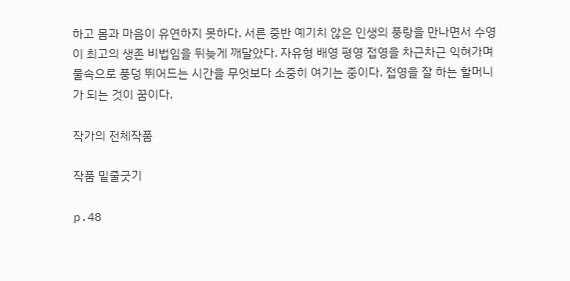하고 몸과 마음이 유연하지 못하다. 서른 중반 예기치 않은 인생의 풍랑을 만나면서 수영이 최고의 생존 비법임을 뒤늦게 깨달았다. 자유형 배영 평영 접영을 차근차근 익혀가며 물속으로 풍덩 뛰어드는 시간을 무엇보다 소중히 여기는 중이다. 접영을 잘 하는 할머니가 되는 것이 꿈이다.

작가의 전체작품

작품 밑줄긋기

p.48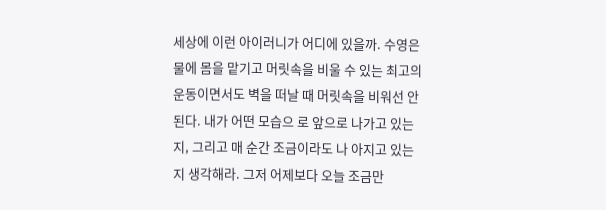세상에 이런 아이러니가 어디에 있을까. 수영은 물에 몸을 맡기고 머릿속을 비울 수 있는 최고의 운동이면서도 벽을 떠날 때 머릿속을 비워선 안 된다. 내가 어떤 모습으 로 앞으로 나가고 있는지, 그리고 매 순간 조금이라도 나 아지고 있는지 생각해라. 그저 어제보다 오늘 조금만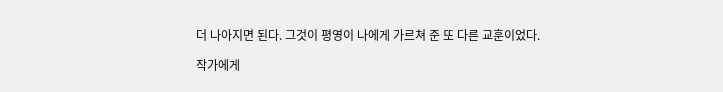더 나아지면 된다. 그것이 평영이 나에게 가르쳐 준 또 다른 교훈이었다.

작가에게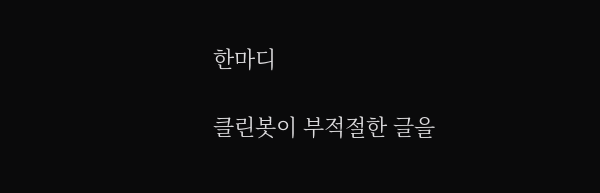한마디

클린봇이 부적절한 글을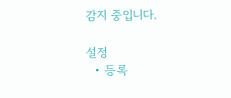감지 중입니다.

설정
  • 등록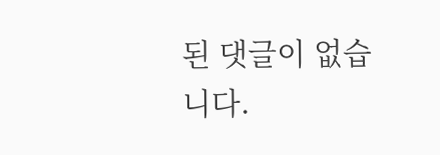된 댓글이 없습니다.